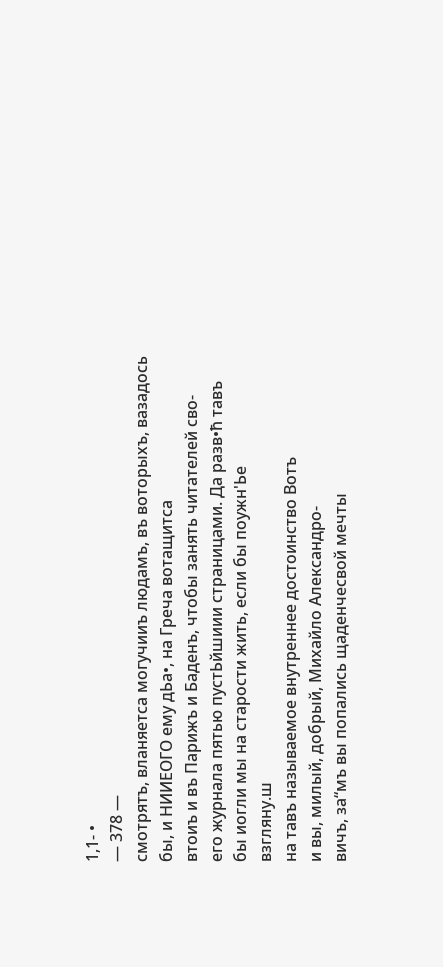1,1- •
— 378 —
смотрятъ, вланяетса могучииъ людамъ, въ воторыхъ, вазадось
бы, и НИИЕОГО ему дЬа•, на Греча вотащитса
втоиъ и въ Парижъ и Баденъ, чтобы занять читателей сво-
его журнала пятью пустЬйшиии страницами. Да разв•ћ тавъ
бы иогли мы на старости жить, если бы поужн'Ье
взгляну.ш
на тавъ называемое внутреннее достоинство Вотъ
и вы, милый, добрый, Михайло Александро-
вичъ, за“мъ вы попались щаденчесвой мечты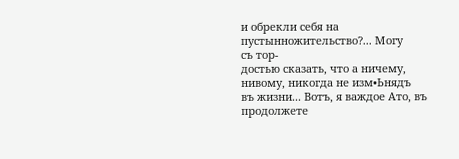и обрекли себя на пустынножительство?... Могу
съ тор-
достью сказать, что а ничему, нивому, никогда не изм•Ьнядъ
въ жизни... Вотъ, я важдое Ато, въ продолжете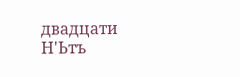двадцати
Н'Ьтъ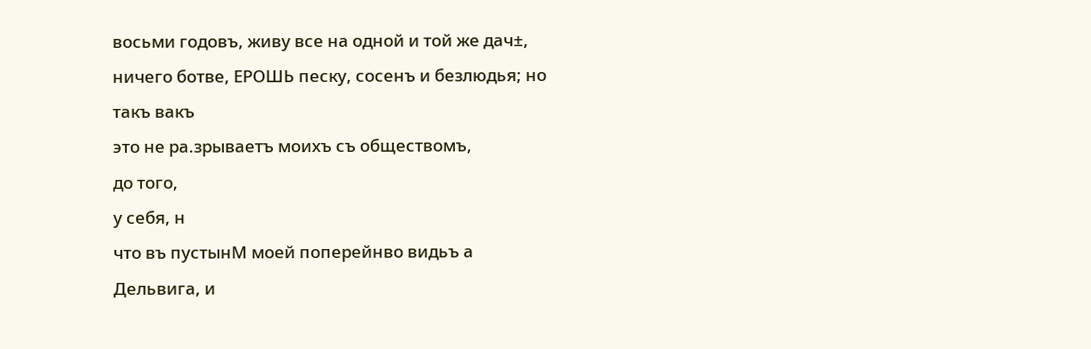восьми годовъ, живу все на одной и той же дач±,
ничего ботве, ЕРОШЬ песку, сосенъ и безлюдья; но такъ вакъ
это не ра.зрываетъ моихъ съ обществомъ,
до того,
у себя, н
что въ пустынМ моей поперейнво видьъ а
Дельвига, и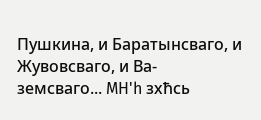Пушкина, и Баратынсваго, и Жувовсваго, и Ва-
земсваго... MH'h зхћсь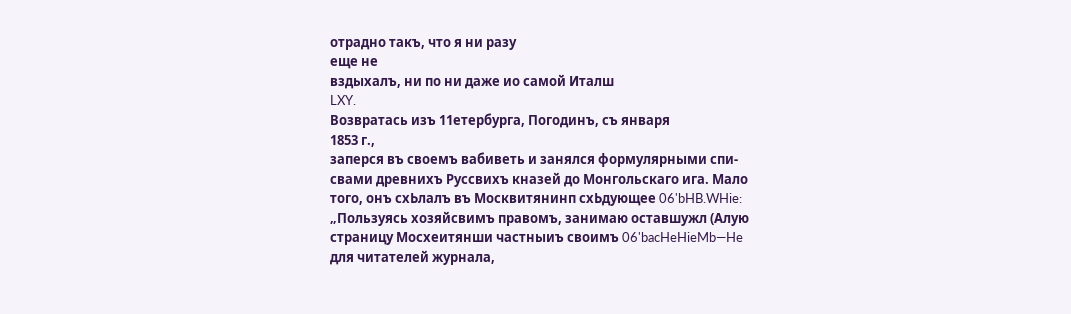отрадно такъ, что я ни разу
еще не
вздыхалъ, ни по ни даже ио самой Италш
LXY.
Возвратась изъ 11етербурга, Погодинъ, съ января
1853 г.,
заперся въ своемъ вабиветь и занялся формулярными спи-
свами древнихъ Руссвихъ кназей до Монгольскаго ига. Мало
того, онъ схЬлалъ въ Москвитянинп схЬдующее 06'bHB.WHie:
„Пользуясь хозяйсвимъ правомъ, занимаю оставшужл (Алую
страницу Мосхеитянши частныиъ своимъ 06'bacHeHieMb—He
для читателей журнала,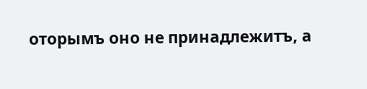оторымъ оно не принадлежитъ, а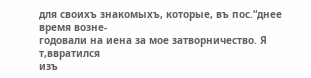для своихъ знакомыхъ, которые, въ пос.“днее время возне-
годовали на иена за мое затворничество. Я т,ввратился
изъ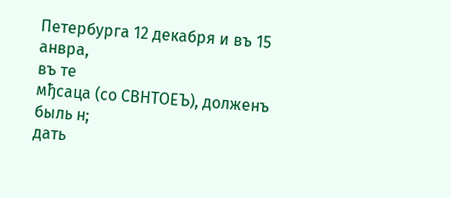Петербурга 12 декабря и въ 15 анвра,
въ те
мђсаца (со СВНТОЕЪ), долженъ
быль н;
дать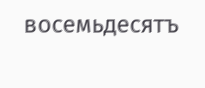восемьдесятъ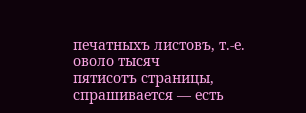печатныхъ листовъ, т.-е. оволо тысяч
пятисотъ страницы, спрашивается — есть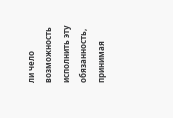ли чело
возможность исполнить эту обязанность, принимая